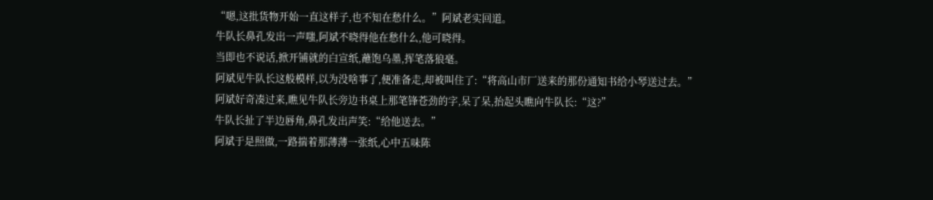“嗯,这批货物开始一直这样子,也不知在愁什么。”阿斌老实回道。
牛队长鼻孔发出一声嗤,阿斌不晓得他在愁什么,他可晓得。
当即也不说话,掀开铺就的白宣纸,蘸饱乌墨,挥笔落狼毫。
阿斌见牛队长这般模样,以为没啥事了,便准备走,却被叫住了:“将高山市厂送来的那份通知书给小琴送过去。”
阿斌好奇凑过来,瞧见牛队长旁边书桌上那笔锋苍劲的字,呆了呆,抬起头瞧向牛队长:“这?”
牛队长扯了半边唇角,鼻孔发出声笑:“给他送去。”
阿斌于是照做,一路揣着那薄薄一张纸,心中五味陈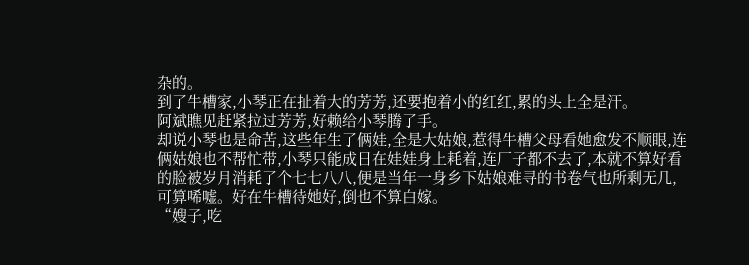杂的。
到了牛槽家,小琴正在扯着大的芳芳,还要抱着小的红红,累的头上全是汗。
阿斌瞧见赶紧拉过芳芳,好赖给小琴腾了手。
却说小琴也是命苦,这些年生了俩娃,全是大姑娘,惹得牛槽父母看她愈发不顺眼,连俩姑娘也不帮忙带,小琴只能成日在娃娃身上耗着,连厂子都不去了,本就不算好看的脸被岁月消耗了个七七八八,便是当年一身乡下姑娘难寻的书卷气也所剩无几,可算唏嘘。好在牛槽待她好,倒也不算白嫁。
“嫂子,吃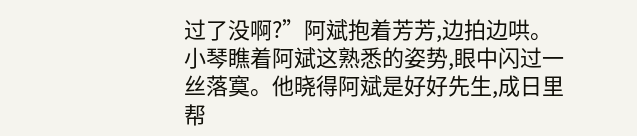过了没啊?”阿斌抱着芳芳,边拍边哄。
小琴瞧着阿斌这熟悉的姿势,眼中闪过一丝落寞。他晓得阿斌是好好先生,成日里帮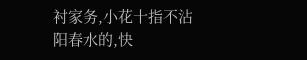衬家务,小花十指不沾阳春水的,快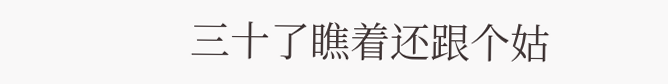三十了瞧着还跟个姑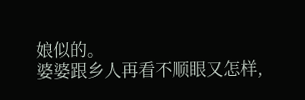娘似的。
婆婆跟乡人再看不顺眼又怎样,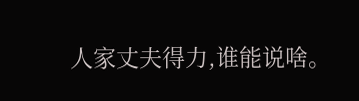人家丈夫得力,谁能说啥。